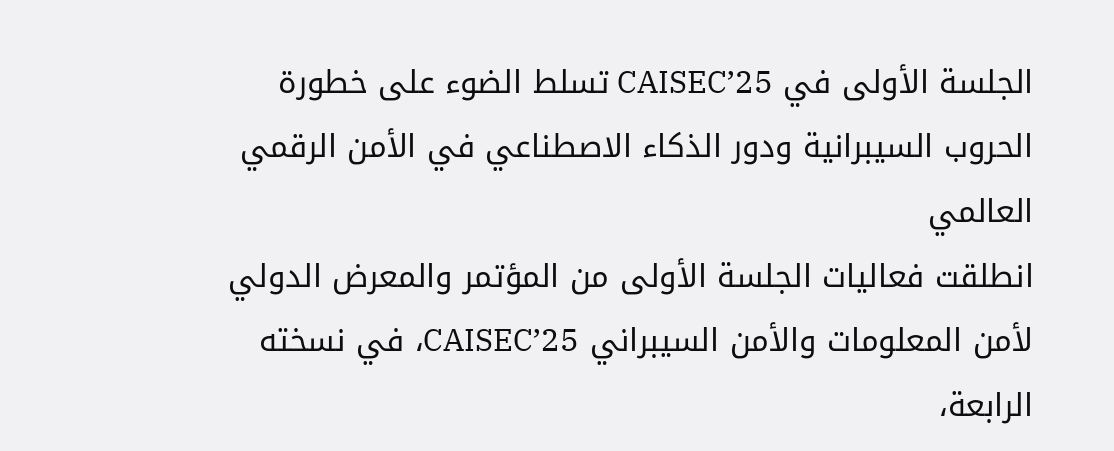الجلسة الأولى في CAISEC’25 تسلط الضوء على خطورة الحروب السيبرانية ودور الذكاء الاصطناعي في الأمن الرقمي العالمي
انطلقت فعاليات الجلسة الأولى من المؤتمر والمعرض الدولي لأمن المعلومات والأمن السيبراني CAISEC’25، في نسخته الرابعة،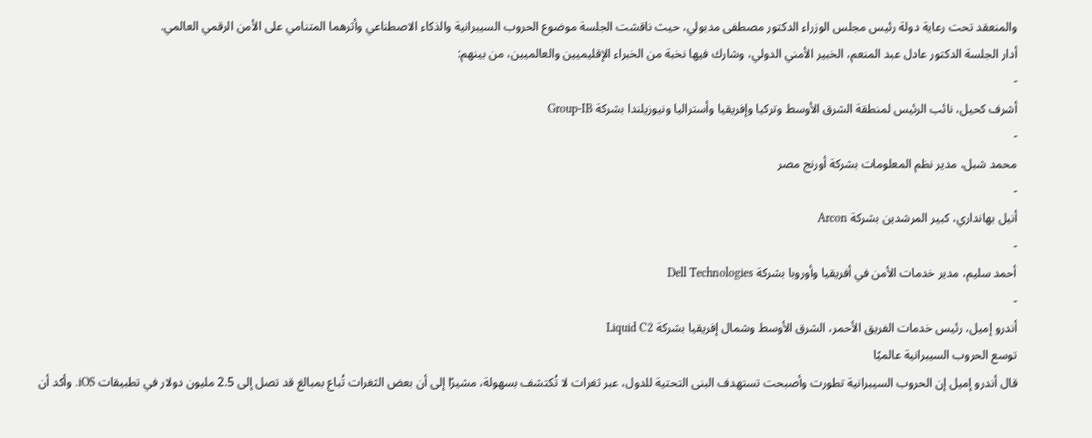والمنعقد تحت رعاية دولة رئيس مجلس الوزراء الدكتور مصطفى مدبولي، حيث ناقشت الجلسة موضوع الحروب السيبرانية والذكاء الاصطناعي وأثرهما المتنامي على الأمن الرقمي العالمي.
أدار الجلسة الدكتور عادل عبد المنعم، الخبير الأمني الدولي، وشارك فيها نخبة من الخبراء الإقليميين والعالميين، من بينهم:
-
أشرف كحيل، نائب الرئيس لمنطقة الشرق الأوسط وتركيا وإفريقيا وأستراليا ونيوزيلندا بشركة Group-IB
-
محمد شبل، مدير نظم المعلومات بشركة أورنج مصر
-
أنيل بهانداري، كبير المرشدين بشركة Arcon
-
أحمد سليم، مدير خدمات الأمن في أفريقيا وأوروبا بشركة Dell Technologies
-
أندرو إميل، رئيس خدمات الفريق الأحمر، الشرق الأوسط وشمال إفريقيا بشركة Liquid C2
توسع الحروب السيبرانية عالميًا
قال أندرو إميل إن الحروب السيبرانية تطورت وأصبحت تستهدف البنى التحتية للدول، عبر ثغرات لا تُكتشف بسهولة، مشيرًا إلى أن بعض الثغرات تُباع بمبالغ قد تصل إلى 2.5 مليون دولار في تطبيقات iOS. وأكد أن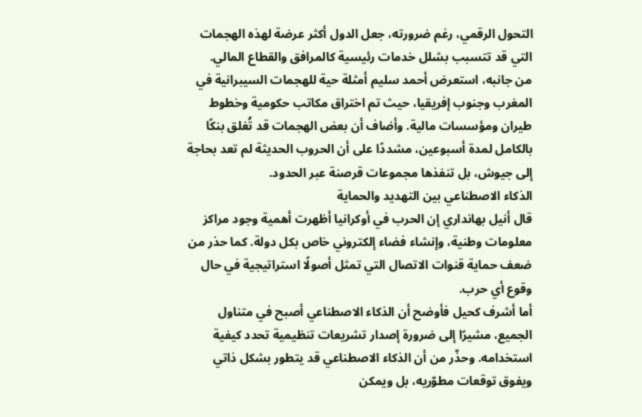التحول الرقمي، رغم ضرورته، جعل الدول أكثر عرضة لهذه الهجمات التي قد تتسبب بشلل خدمات رئيسية كالمرافق والقطاع المالي.
من جانبه، استعرض أحمد سليم أمثلة حية للهجمات السيبرانية في المغرب وجنوب إفريقيا، حيث تم اختراق مكاتب حكومية وخطوط طيران ومؤسسات مالية. وأضاف أن بعض الهجمات قد تُغلق بنكًا بالكامل لمدة أسبوعين، مشددًا على أن الحروب الحديثة لم تعد بحاجة إلى جيوش، بل تنفذها مجموعات قرصنة عبر الحدود.
الذكاء الاصطناعي بين التهديد والحماية
قال أنيل بهانداري إن الحرب في أوكرانيا أظهرت أهمية وجود مراكز معلومات وطنية، وإنشاء فضاء إلكتروني خاص بكل دولة. كما حذر من ضعف حماية قنوات الاتصال التي تمثل أصولًا استراتيجية في حال وقوع أي حرب.
أما أشرف كحيل فأوضح أن الذكاء الاصطناعي أصبح في متناول الجميع، مشيرًا إلى ضرورة إصدار تشريعات تنظيمية تحدد كيفية استخدامه. وحذّر من أن الذكاء الاصطناعي قد يتطور بشكل ذاتي ويفوق توقعات مطوّريه، بل ويمكن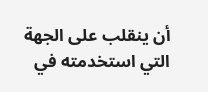أن ينقلب على الجهة التي استخدمته في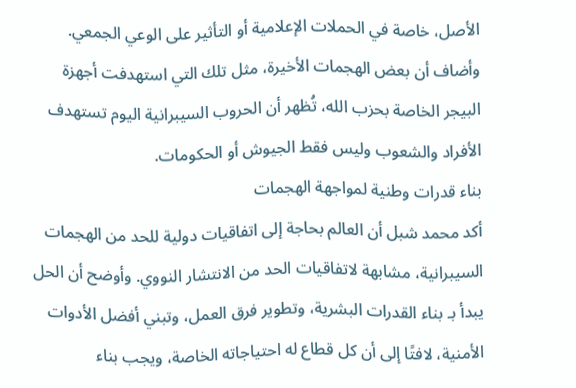الأصل، خاصة في الحملات الإعلامية أو التأثير على الوعي الجمعي.
وأضاف أن بعض الهجمات الأخيرة، مثل تلك التي استهدفت أجهزة البيجر الخاصة بحزب الله، تُظهر أن الحروب السيبرانية اليوم تستهدف الأفراد والشعوب وليس فقط الجيوش أو الحكومات.
بناء قدرات وطنية لمواجهة الهجمات
أكد محمد شبل أن العالم بحاجة إلى اتفاقيات دولية للحد من الهجمات السيبرانية، مشابهة لاتفاقيات الحد من الانتشار النووي. وأوضح أن الحل يبدأ بـ بناء القدرات البشرية، وتطوير فرق العمل، وتبني أفضل الأدوات الأمنية، لافتًا إلى أن كل قطاع له احتياجاته الخاصة، ويجب بناء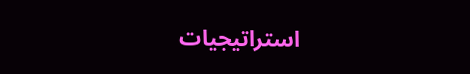استراتيجيات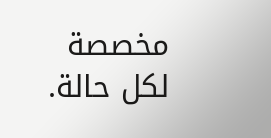مخصصة لكل حالة.